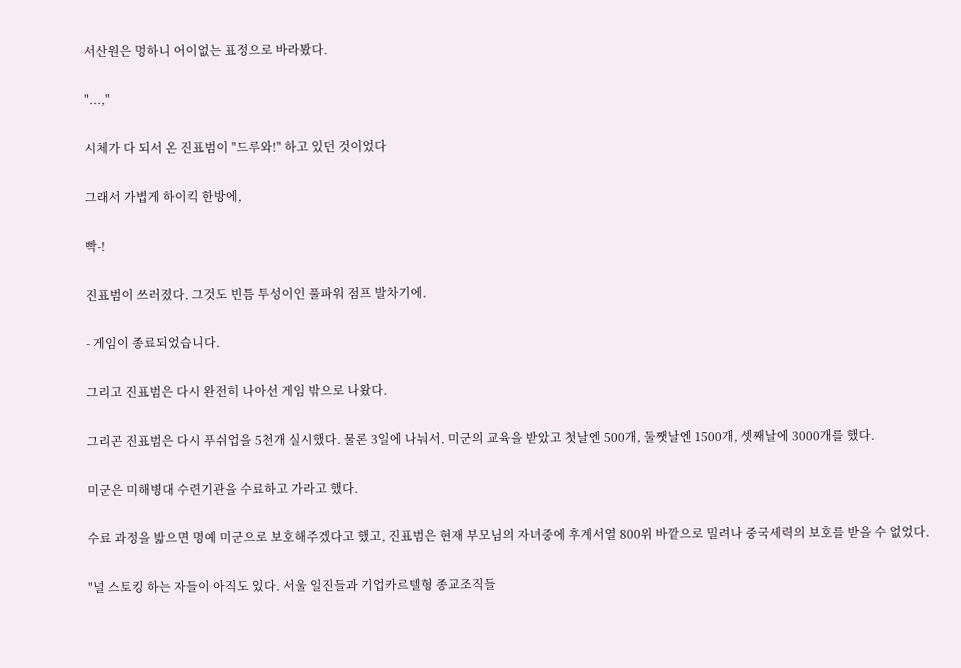서산원은 멍하니 어이없는 표정으로 바라봤다.

"...,"

시체가 다 되서 온 진표범이 "드루와!" 하고 있던 것이었다

그래서 가볍게 하이킥 한방에,

빡-!

진표범이 쓰러졌다. 그것도 빈틈 투성이인 풀파워 점프 발차기에.

- 게임이 종료되었습니다.

그리고 진표범은 다시 완전히 나아선 게임 밖으로 나왔다.

그리곤 진표범은 다시 푸쉬업을 5천개 실시했다. 물론 3일에 나눠서. 미군의 교육을 받았고 첫날엔 500개, 둘쨋날엔 1500개, 셋째날에 3000개를 했다.

미군은 미해병대 수련기관을 수료하고 가라고 했다.

수료 과정을 밟으면 명예 미군으로 보호해주겠다고 했고, 진표범은 현재 부모님의 자녀중에 후계서열 800위 바깥으로 밀려나 중국세력의 보호를 받을 수 없었다.

"널 스토킹 하는 자들이 아직도 있다. 서울 일진들과 기업카르텔형 종교조직들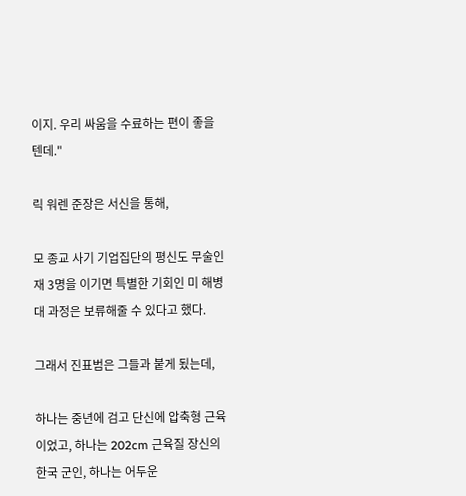이지. 우리 싸움을 수료하는 편이 좋을텐데."

릭 워렌 준장은 서신을 통해,

모 종교 사기 기업집단의 평신도 무술인재 3명을 이기면 특별한 기회인 미 해병대 과정은 보류해줄 수 있다고 했다.

그래서 진표범은 그들과 붙게 됬는데,

하나는 중년에 검고 단신에 압축형 근육이었고, 하나는 202cm 근육질 장신의 한국 군인, 하나는 어두운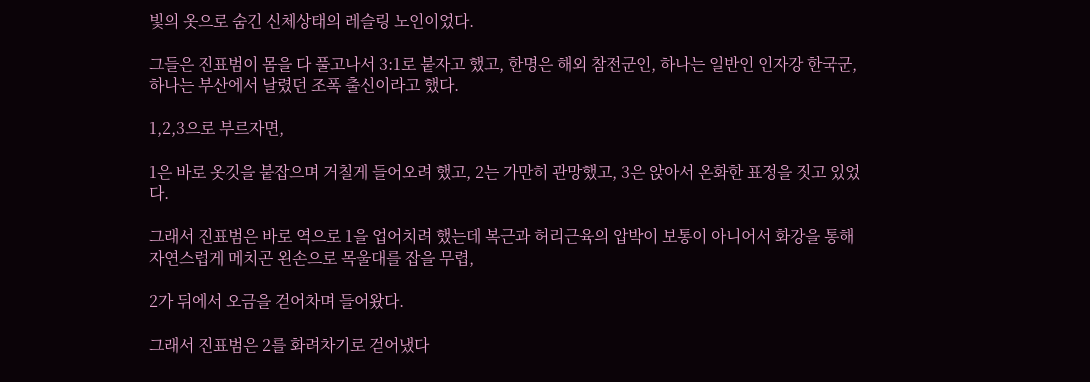빛의 옷으로 숨긴 신체상태의 레슬링 노인이었다.

그들은 진표범이 몸을 다 풀고나서 3:1로 붙자고 했고, 한명은 해외 참전군인, 하나는 일반인 인자강 한국군, 하나는 부산에서 날렸던 조폭 출신이라고 했다.

1,2,3으로 부르자면,

1은 바로 옷깃을 붙잡으며 거칠게 들어오려 했고, 2는 가만히 관망했고, 3은 앉아서 온화한 표정을 짓고 있었다.

그래서 진표범은 바로 역으로 1을 업어치려 했는데 복근과 허리근육의 압박이 보통이 아니어서 화강을 통해 자연스럽게 메치곤 왼손으로 목울대를 잡을 무렵,

2가 뒤에서 오금을 걷어차며 들어왔다.

그래서 진표범은 2를 화려차기로 걷어냈다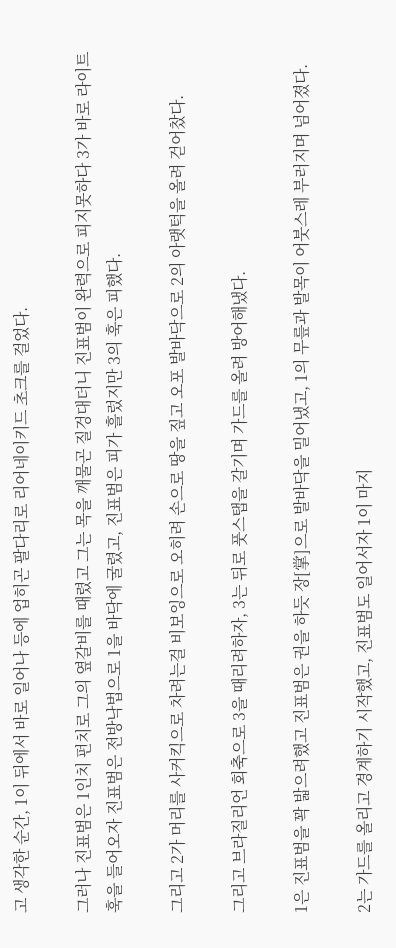고 생각한 순간, 1이 뒤에서 바로 일어나 등에 업히곤 팔다리로 리어네이키드 초크를 걸었다.

그러나 진표범은 1인치 펀치로 그의 옆갈비를 때렸고 그는 목을 깨물곤 질겅대더니 진표범이 완력으로 피지못하다 3가 바로 라이트훅을 들어오자 진표범은 전방낙법으로 1을 바닥에 굴렸고, 진표범은 피가 흘렀지만 3의 훅은 피했다.

그리고 2가 머리를 사커킥으로 차려는걸 비보잉으로 오히려 손으로 땅을 짚고 오포 발바닥으로 2의 아랫턱을 올려 걷어찼다.

그리고 브라질리언 회축으로 3을 때리려하자, 3는 뒤로 풋스탭을 갈기며 가드를 올려 방어해냈다.

1은 진표범을 꽉 밟으려했고 진표범은 권을 하듯 장[掌]으로 발바닥을 밀어냈고, 1의 무릎과 발목이 어붓스레 부러지며 넘어졌다.

2는 가드를 올리고 경계하기 시작했고, 진표범도 일어서자 1이 마지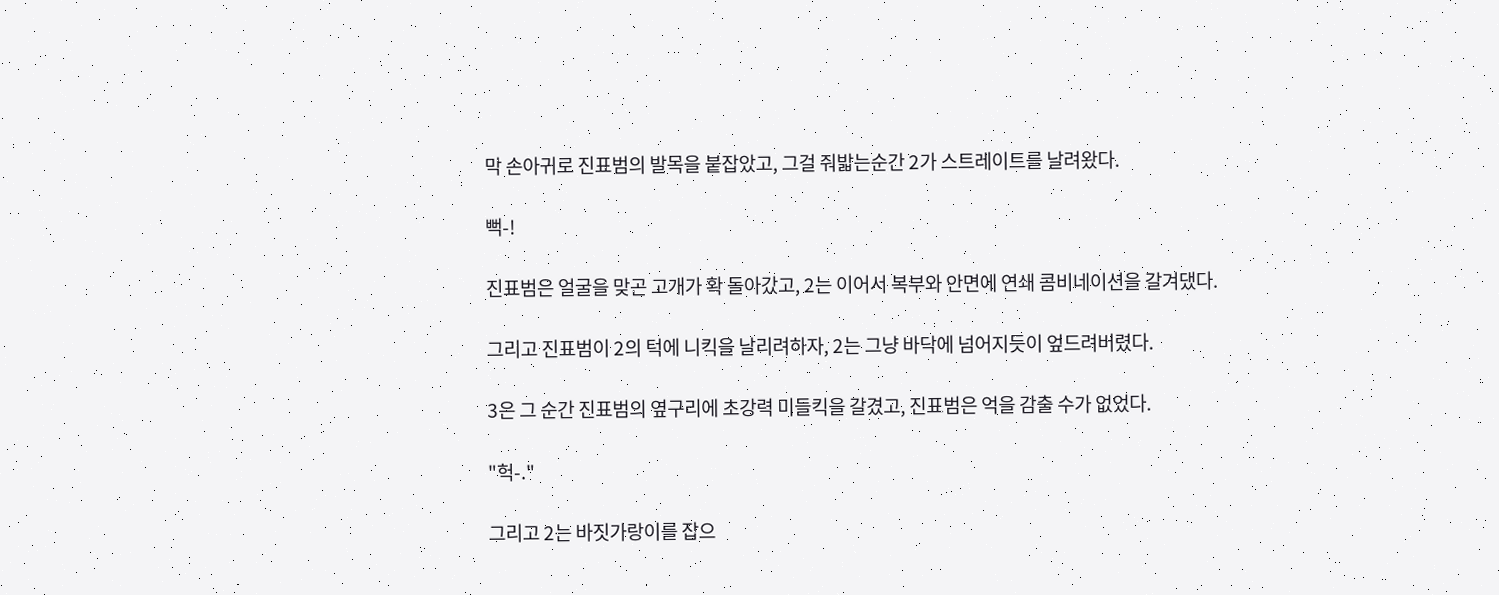막 손아귀로 진표범의 발목을 붙잡았고, 그걸 줘밟는순간 2가 스트레이트를 날려왔다.

뻑-!

진표범은 얼굴을 맞곤 고개가 확 돌아갔고, 2는 이어서 복부와 안면에 연쇄 콤비네이션을 갈겨댔다.

그리고 진표범이 2의 턱에 니킥을 날리려하자, 2는 그냥 바닥에 넘어지듯이 엎드려버렸다.

3은 그 순간 진표범의 옆구리에 초강력 미들킥을 갈겼고, 진표범은 억을 감출 수가 없었다.

"헉-."

그리고 2는 바짓가랑이를 잡으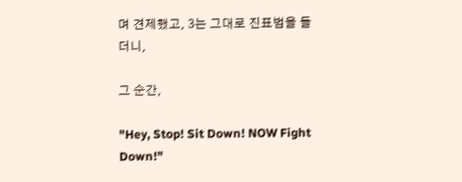며 견제했고, 3는 그대로 진표범을 들더니,

그 순간,

"Hey, Stop! Sit Down! NOW Fight Down!"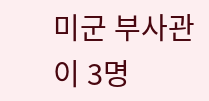미군 부사관이 3명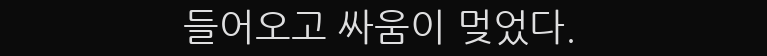들어오고 싸움이 멎었다.